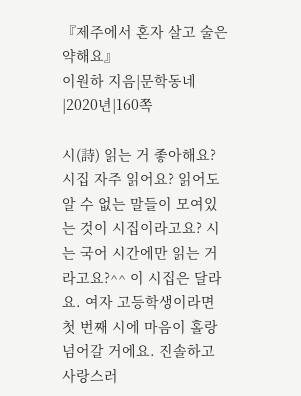『제주에서 혼자 살고 술은 약해요』
이원하 지음|문학동네|2020년|160쪽

시(詩) 읽는 거 좋아해요? 시집 자주 읽어요? 읽어도 알 수 없는 말들이 모여있는 것이 시집이라고요? 시는 국어 시간에만 읽는 거라고요?^^ 이 시집은 달라요. 여자 고등학생이라면 첫 번째 시에 마음이 홀랑 넘어갈 거에요. 진솔하고 사랑스러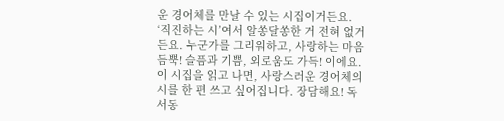운 경어체를 만날 수 있는 시집이거든요. ‘직진하는 시’여서 알쏭달쏭한 거 전혀 없거든요. 누군가를 그리워하고, 사랑하는 마음 듬뿍! 슬픔과 기쁨, 외로움도 가득! 이에요.
이 시집을 읽고 나면, 사랑스러운 경어체의 시를 한 편 쓰고 싶어집니다. 장담해요! 독서동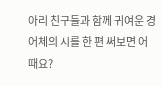아리 친구들과 함께 귀여운 경어체의 시를 한 편 써보면 어때요?